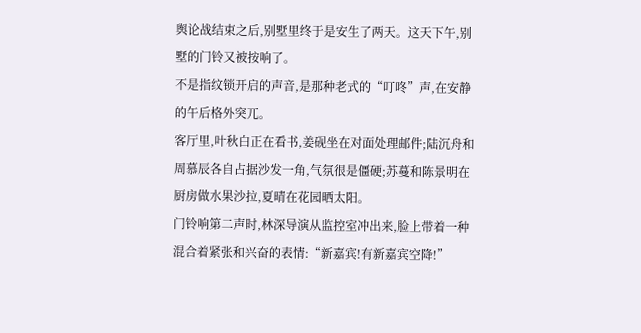舆论战结束之后,别墅里终于是安生了两天。这天下午,别墅的门铃又被按响了。
不是指纹锁开启的声音,是那种老式的“叮咚”声,在安静的午后格外突兀。
客厅里,叶秋白正在看书,姜砚坐在对面处理邮件;陆沉舟和周慕辰各自占据沙发一角,气氛很是僵硬;苏蔓和陈景明在厨房做水果沙拉,夏晴在花园晒太阳。
门铃响第二声时,林深导演从监控室冲出来,脸上带着一种混合着紧张和兴奋的表情:“新嘉宾!有新嘉宾空降!”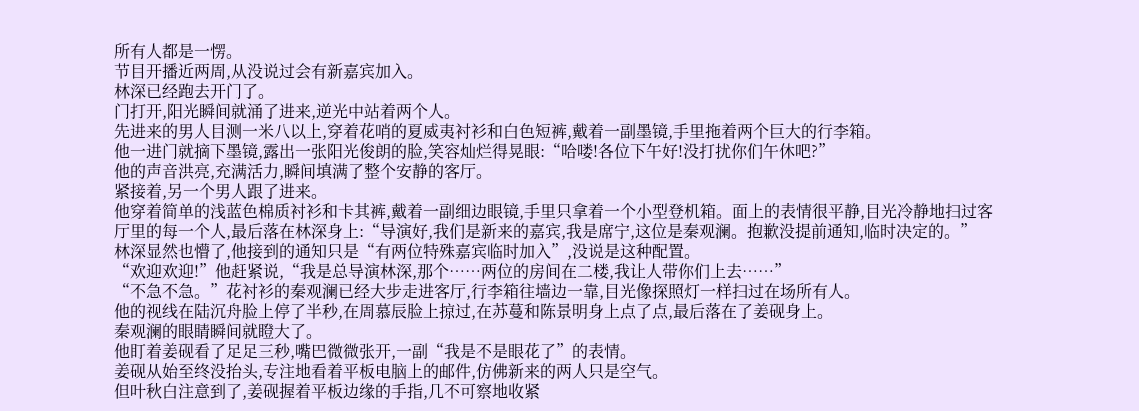所有人都是一愣。
节目开播近两周,从没说过会有新嘉宾加入。
林深已经跑去开门了。
门打开,阳光瞬间就涌了进来,逆光中站着两个人。
先进来的男人目测一米八以上,穿着花哨的夏威夷衬衫和白色短裤,戴着一副墨镜,手里拖着两个巨大的行李箱。
他一进门就摘下墨镜,露出一张阳光俊朗的脸,笑容灿烂得晃眼:“哈喽!各位下午好!没打扰你们午休吧?”
他的声音洪亮,充满活力,瞬间填满了整个安静的客厅。
紧接着,另一个男人跟了进来。
他穿着简单的浅蓝色棉质衬衫和卡其裤,戴着一副细边眼镜,手里只拿着一个小型登机箱。面上的表情很平静,目光冷静地扫过客厅里的每一个人,最后落在林深身上:“导演好,我们是新来的嘉宾,我是席宁,这位是秦观澜。抱歉没提前通知,临时决定的。”
林深显然也懵了,他接到的通知只是“有两位特殊嘉宾临时加入”,没说是这种配置。
“欢迎欢迎!”他赶紧说,“我是总导演林深,那个……两位的房间在二楼,我让人带你们上去……”
“不急不急。”花衬衫的秦观澜已经大步走进客厅,行李箱往墙边一靠,目光像探照灯一样扫过在场所有人。
他的视线在陆沉舟脸上停了半秒,在周慕辰脸上掠过,在苏蔓和陈景明身上点了点,最后落在了姜砚身上。
秦观澜的眼睛瞬间就瞪大了。
他盯着姜砚看了足足三秒,嘴巴微微张开,一副“我是不是眼花了”的表情。
姜砚从始至终没抬头,专注地看着平板电脑上的邮件,仿佛新来的两人只是空气。
但叶秋白注意到了,姜砚握着平板边缘的手指,几不可察地收紧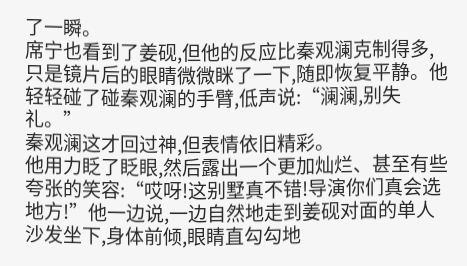了一瞬。
席宁也看到了姜砚,但他的反应比秦观澜克制得多,只是镜片后的眼睛微微眯了一下,随即恢复平静。他轻轻碰了碰秦观澜的手臂,低声说:“澜澜,别失礼。”
秦观澜这才回过神,但表情依旧精彩。
他用力眨了眨眼,然后露出一个更加灿烂、甚至有些夸张的笑容:“哎呀!这别墅真不错!导演你们真会选地方!”他一边说,一边自然地走到姜砚对面的单人沙发坐下,身体前倾,眼睛直勾勾地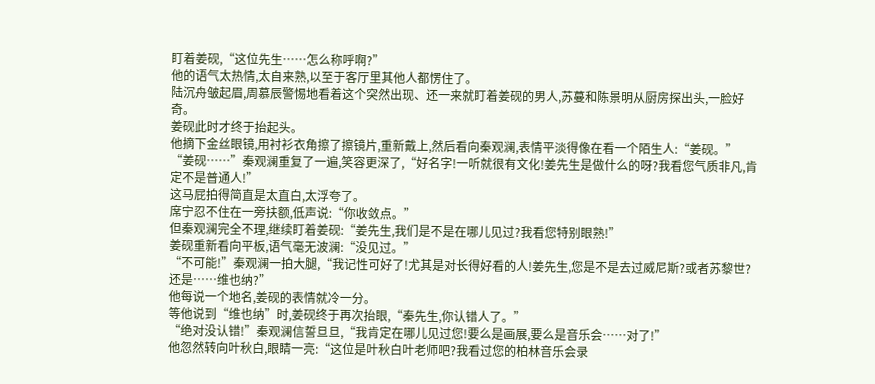盯着姜砚,“这位先生……怎么称呼啊?”
他的语气太热情,太自来熟,以至于客厅里其他人都愣住了。
陆沉舟皱起眉,周慕辰警惕地看着这个突然出现、还一来就盯着姜砚的男人,苏蔓和陈景明从厨房探出头,一脸好奇。
姜砚此时才终于抬起头。
他摘下金丝眼镜,用衬衫衣角擦了擦镜片,重新戴上,然后看向秦观澜,表情平淡得像在看一个陌生人:“姜砚。”
“姜砚……”秦观澜重复了一遍,笑容更深了,“好名字!一听就很有文化!姜先生是做什么的呀?我看您气质非凡,肯定不是普通人!”
这马屁拍得简直是太直白,太浮夸了。
席宁忍不住在一旁扶额,低声说:“你收敛点。”
但秦观澜完全不理,继续盯着姜砚:“姜先生,我们是不是在哪儿见过?我看您特别眼熟!”
姜砚重新看向平板,语气毫无波澜:“没见过。”
“不可能!”秦观澜一拍大腿,“我记性可好了!尤其是对长得好看的人!姜先生,您是不是去过威尼斯?或者苏黎世?还是……维也纳?”
他每说一个地名,姜砚的表情就冷一分。
等他说到“维也纳”时,姜砚终于再次抬眼,“秦先生,你认错人了。”
“绝对没认错!”秦观澜信誓旦旦,“我肯定在哪儿见过您!要么是画展,要么是音乐会……对了!”
他忽然转向叶秋白,眼睛一亮:“这位是叶秋白叶老师吧?我看过您的柏林音乐会录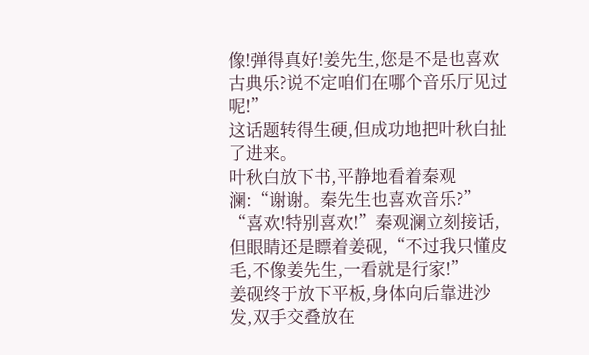像!弹得真好!姜先生,您是不是也喜欢古典乐?说不定咱们在哪个音乐厅见过呢!”
这话题转得生硬,但成功地把叶秋白扯了进来。
叶秋白放下书,平静地看着秦观澜:“谢谢。秦先生也喜欢音乐?”
“喜欢!特别喜欢!”秦观澜立刻接话,但眼睛还是瞟着姜砚,“不过我只懂皮毛,不像姜先生,一看就是行家!”
姜砚终于放下平板,身体向后靠进沙发,双手交叠放在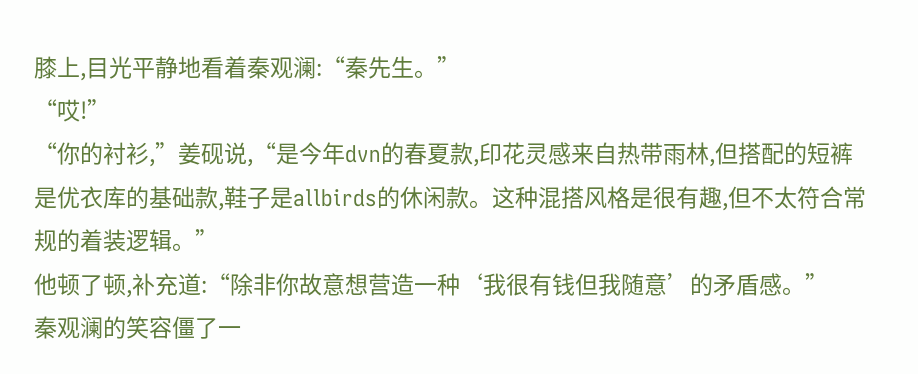膝上,目光平静地看着秦观澜:“秦先生。”
“哎!”
“你的衬衫,”姜砚说,“是今年dvn的春夏款,印花灵感来自热带雨林,但搭配的短裤是优衣库的基础款,鞋子是allbirds的休闲款。这种混搭风格是很有趣,但不太符合常规的着装逻辑。”
他顿了顿,补充道:“除非你故意想营造一种‘我很有钱但我随意’的矛盾感。”
秦观澜的笑容僵了一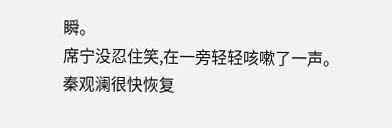瞬。
席宁没忍住笑,在一旁轻轻咳嗽了一声。
秦观澜很快恢复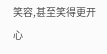笑容,甚至笑得更开心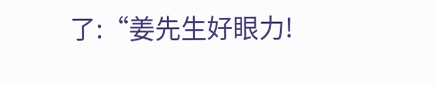了:“姜先生好眼力!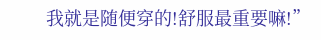我就是随便穿的!舒服最重要嘛!”